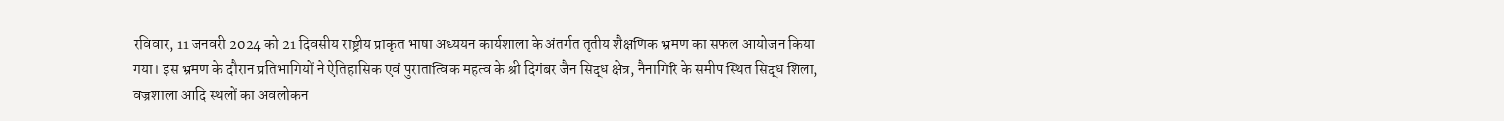रविवार, 11 जनवरी 2024 को 21 दिवसीय राष्ट्रीय प्राकृत भाषा अध्ययन कार्यशाला के अंतर्गत तृतीय शैक्षणिक भ्रमण का सफल आयोजन किया गया। इस भ्रमण के दौरान प्रतिभागियों ने ऐतिहासिक एवं पुरातात्विक महत्व के श्री दिगंबर जैन सिद्ध क्षेत्र, नैनागिरि के समीप स्थित सिद्ध शिला, वज्रशाला आदि स्थलों का अवलोकन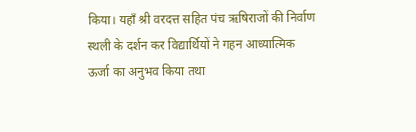किया। यहाँ श्री वरदत्त सहित पंच ऋषिराजों की निर्वाण स्थली के दर्शन कर विद्यार्थियों ने गहन आध्यात्मिक ऊर्जा का अनुभव किया तथा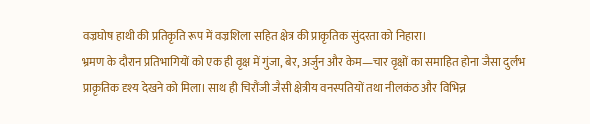वज्रघोष हाथी की प्रतिकृति रूप में वज्रशिला सहित क्षेत्र की प्राकृतिक सुंदरता को निहारा।
भ्रमण के दौरान प्रतिभागियों को एक ही वृक्ष में गुंजा, बेर, अर्जुन और केम—चार वृक्षों का समाहित होना जैसा दुर्लभ प्राकृतिक दृश्य देखने को मिला। साथ ही चिरौंजी जैसी क्षेत्रीय वनस्पतियों तथा नीलकंठ और विभिन्न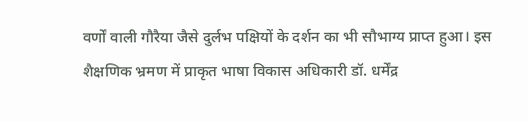वर्णों वाली गौरैया जैसे दुर्लभ पक्षियों के दर्शन का भी सौभाग्य प्राप्त हुआ। इस शैक्षणिक भ्रमण में प्राकृत भाषा विकास अधिकारी डॉ. धर्मेंद्र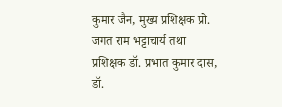कुमार जैन, मुख्य प्रशिक्षक प्रो. जगत राम भट्टाचार्य तथा प्रशिक्षक डॉ. प्रभात कुमार दास, डॉ.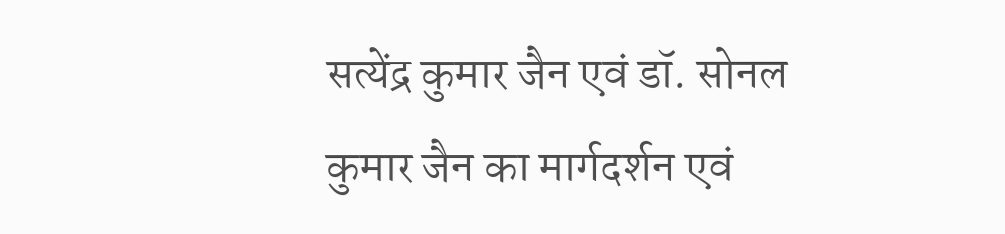सत्येंद्र कुमार जैन एवं डॉ. सोनल कुमार जैन का मार्गदर्शन एवं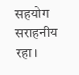सहयोग सराहनीय रहा।